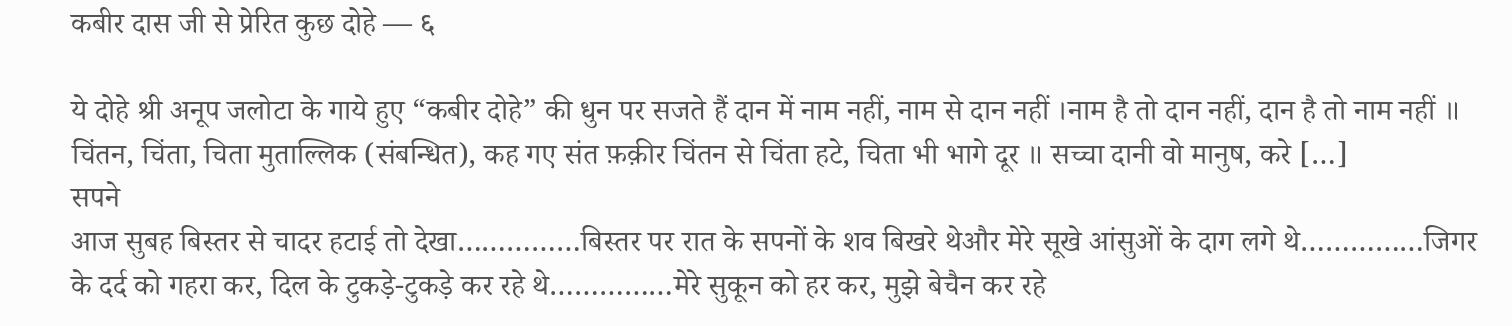कबीर दास जी से प्रेरित कुछ दोहे — ६

ये दोहे श्री अनूप जलोटा के गाये हुए “कबीर दोहे” की धुन पर सजते हैं दान में नाम नहीं, नाम से दान नहीं ।नाम है तो दान नहीं, दान है तो नाम नहीं ॥ चिंतन, चिंता, चिता मुताल्लिक (संबन्धित), कह गए संत फ़क़ीर चिंतन से चिंता हटे, चिता भी भागे दूर ॥ सच्चा दानी वो मानुष, करे […]
सपने
आज सुबह बिस्तर से चादर हटाई तो देखा……………बिस्तर पर रात के सपनों के शव बिखरे थेऔर मेरे सूखे आंसुओं के दाग लगे थे……………जिगर के दर्द को गहरा कर, दिल के टुकड़े-टुकड़े कर रहे थे……………मेरे सुकून को हर कर, मुझे बेचैन कर रहे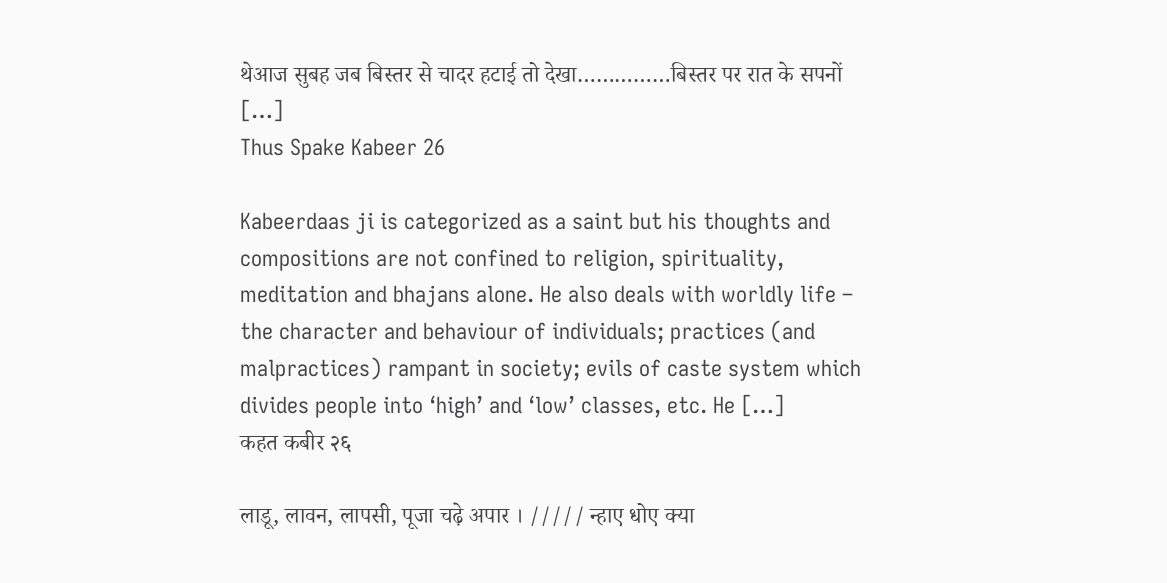थेआज सुबह जब बिस्तर से चादर हटाई तो देखा……………बिस्तर पर रात के सपनों […]
Thus Spake Kabeer 26

Kabeerdaas ji is categorized as a saint but his thoughts and compositions are not confined to religion, spirituality, meditation and bhajans alone. He also deals with worldly life – the character and behaviour of individuals; practices (and malpractices) rampant in society; evils of caste system which divides people into ‘high’ and ‘low’ classes, etc. He […]
कहत कबीर २६

लाडू, लावन, लापसी, पूजा चढ़े अपार । ///// न्हाए धोए क्या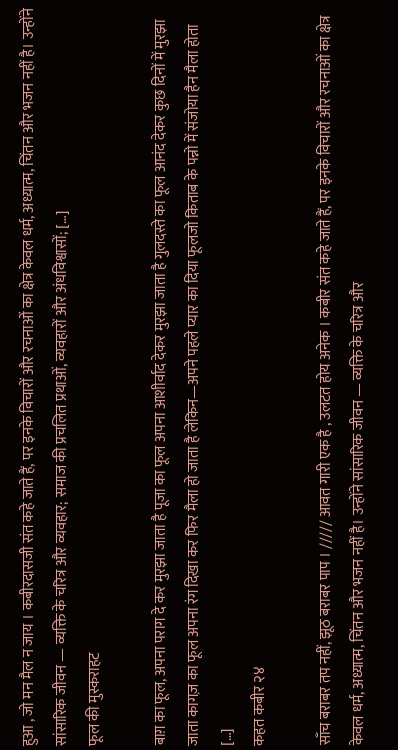हुआ , जो मन मैल न जाय । कबीरदासजी संत कहे जाते हैं, पर इनके विचारों और रचनाओं का क्षेत्र केवल धर्म, अध्यात्म, चिंतन और भजन नहीं है। उन्होंने सांसारिक जीवन — व्यक्ति के चरित्र और व्यवहार; समाज की प्रचलित प्रथाओं, व्यवहारों और अंधविश्वासों; […]
फूल की मुस्कराहट

बाग़ का फूल, अपना पराग दे कर मुरझा जाता है पूजा का फूल अपना आशीर्वाद देकर मुरझा जाता है गुलदस्ते का फूल आनंद देकर कुछ दिनों में मुरझा जाता कागज़ का फूल अपना रंग दिखा कर फिर मैला हो जाता है लेकिन—अपने पहले प्यार का दिया फूलजो किताब के पन्नो में संजोया हैन मैला होता […]
कहत कबीर २४

साँच बराबर तप नहीं, झूठ बराबर पाप । ///// आवत गारी एक है , उलटत होय अनेक । कबीर संत कहे जाते हैं, पर इनके विचारों और रचनाओं का क्षेत्र केवल धर्म, अध्यात्म, चिंतन और भजन नहीं है। उन्होंने सांसारिक जीवन — व्यक्ति के चरित्र और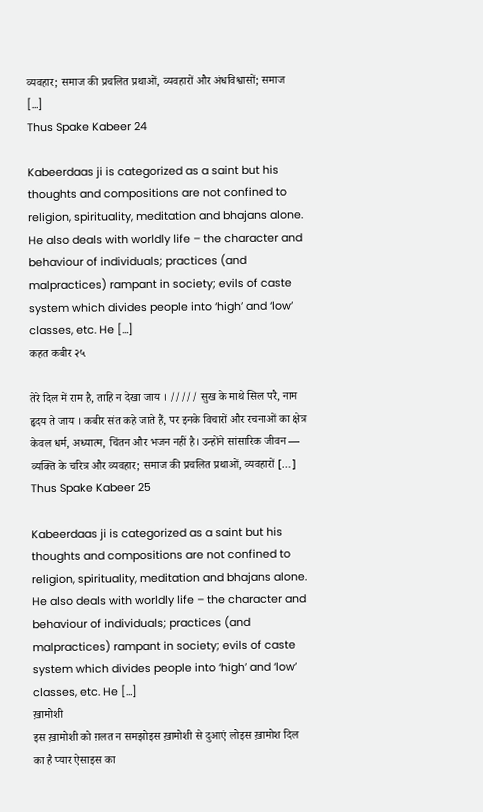व्यवहार; समाज की प्रचलित प्रथाओं, व्यवहारों और अंधविश्वासों; समाज […]
Thus Spake Kabeer 24

Kabeerdaas ji is categorized as a saint but his thoughts and compositions are not confined to religion, spirituality, meditation and bhajans alone. He also deals with worldly life – the character and behaviour of individuals; practices (and malpractices) rampant in society; evils of caste system which divides people into ‘high’ and ‘low’ classes, etc. He […]
कहत कबीर २५

तेरे दिल में राम है, ताहि न देखा जाय । ///// सुख के माथे सिल परै, नाम हृदय ते जाय । कबीर संत कहे जाते हैं, पर इनके विचारों और रचनाओं का क्षेत्र केवल धर्म, अध्यात्म, चिंतन और भजन नहीं है। उन्होंने सांसारिक जीवन — व्यक्ति के चरित्र और व्यवहार; समाज की प्रचलित प्रथाओं, व्यवहारों […]
Thus Spake Kabeer 25

Kabeerdaas ji is categorized as a saint but his thoughts and compositions are not confined to religion, spirituality, meditation and bhajans alone. He also deals with worldly life – the character and behaviour of individuals; practices (and malpractices) rampant in society; evils of caste system which divides people into ‘high’ and ‘low’ classes, etc. He […]
ख़ामोशी
इस ख़ामोशी को ग़लत न समझोइस ख़ामोशी से दुआएं लोइस ख़ामोश दिल का है प्यार ऐसाइस का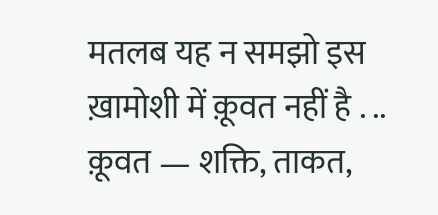मतलब यह न समझो इस ख़ामोशी में क़ूवत नहीं है . .. क़ूवत — शक्ति, ताकत,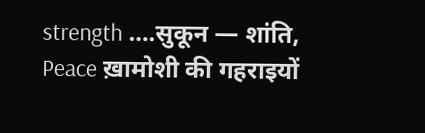strength ….सुकून — शांति, Peace ख़ामोशी की गहराइयों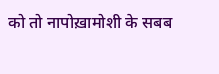को तो नापोख़ामोशी के सबब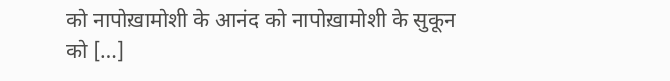को नापोख़ामोशी के आनंद को नापोख़ामोशी के सुकून को […]